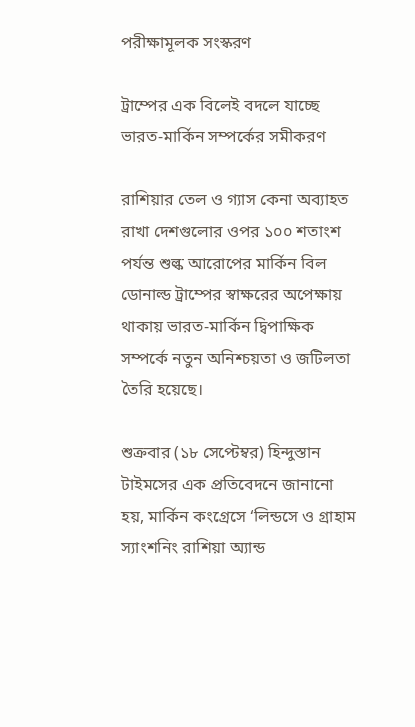পরীক্ষামূলক সংস্করণ

ট্রাম্পের এক বিলেই বদলে যাচ্ছে ভারত-মার্কিন সম্পর্কের সমীকরণ

রাশিয়ার তেল ও গ্যাস কেনা অব্যাহত রাখা দেশগুলোর ওপর ১০০ শতাংশ পর্যন্ত শুল্ক আরোপের মার্কিন বিল ডোনাল্ড ট্রাম্পের স্বাক্ষরের অপেক্ষায় থাকায় ভারত-মার্কিন দ্বিপাক্ষিক সম্পর্কে নতুন অনিশ্চয়তা ও জটিলতা তৈরি হয়েছে।

শুক্রবার (১৮ সেপ্টেম্বর) হিন্দুস্তান টাইমসের এক প্রতিবেদনে জানানো হয়, মার্কিন কংগ্রেসে ‘লিন্ডসে ও গ্রাহাম স্যাংশনিং রাশিয়া অ্যান্ড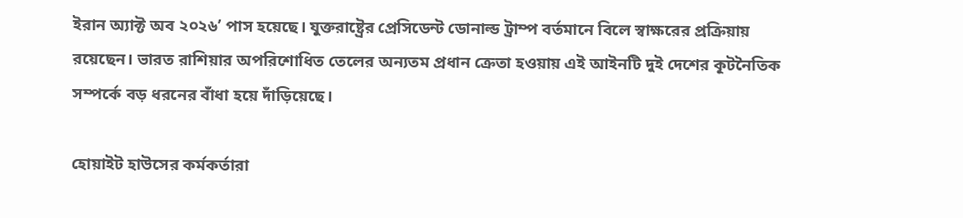ইরান অ্যাক্ট অব ২০২৬’ পাস হয়েছে। যুক্তরাষ্ট্রের প্রেসিডেন্ট ডোনাল্ড ট্রাম্প বর্তমানে বিলে স্বাক্ষরের প্রক্রিয়ায় রয়েছেন। ভারত রাশিয়ার অপরিশোধিত তেলের অন্যতম প্রধান ক্রেতা হওয়ায় এই আইনটি দুই দেশের কূটনৈতিক সম্পর্কে বড় ধরনের বাঁধা হয়ে দাঁড়িয়েছে।

হোয়াইট হাউসের কর্মকর্তারা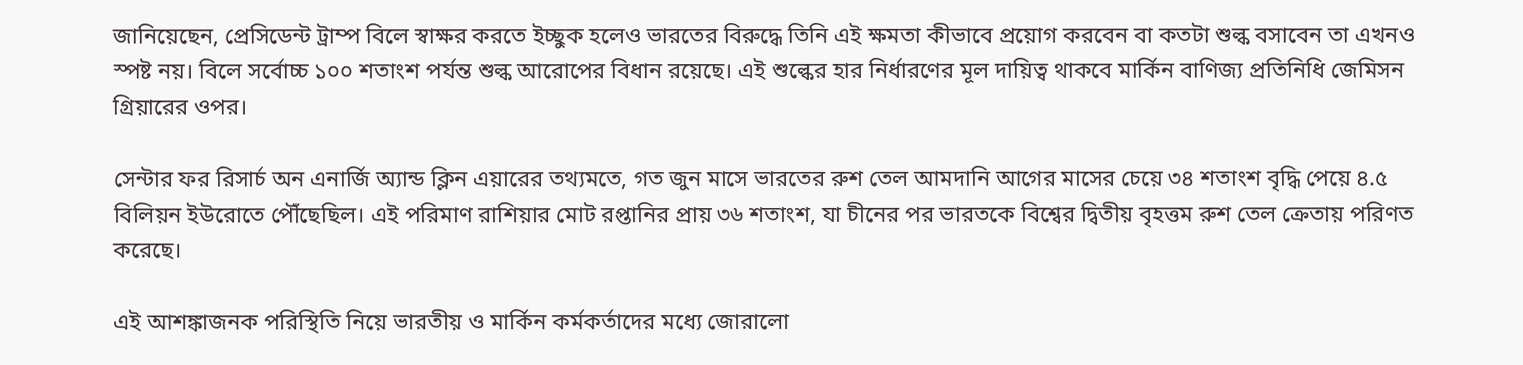জানিয়েছেন, প্রেসিডেন্ট ট্রাম্প বিলে স্বাক্ষর করতে ইচ্ছুক হলেও ভারতের বিরুদ্ধে তিনি এই ক্ষমতা কীভাবে প্রয়োগ করবেন বা কতটা শুল্ক বসাবেন তা এখনও স্পষ্ট নয়। বিলে সর্বোচ্চ ১০০ শতাংশ পর্যন্ত শুল্ক আরোপের বিধান রয়েছে। এই শুল্কের হার নির্ধারণের মূল দায়িত্ব থাকবে মার্কিন বাণিজ্য প্রতিনিধি জেমিসন গ্রিয়ারের ওপর।

সেন্টার ফর রিসার্চ অন এনার্জি অ্যান্ড ক্লিন এয়ারের তথ্যমতে, গত জুন মাসে ভারতের রুশ তেল আমদানি আগের মাসের চেয়ে ৩৪ শতাংশ বৃদ্ধি পেয়ে ৪.৫ বিলিয়ন ইউরোতে পৌঁছেছিল। এই পরিমাণ রাশিয়ার মোট রপ্তানির প্রায় ৩৬ শতাংশ, যা চীনের পর ভারতকে বিশ্বের দ্বিতীয় বৃহত্তম রুশ তেল ক্রেতায় পরিণত করেছে।

এই আশঙ্কাজনক পরিস্থিতি নিয়ে ভারতীয় ও মার্কিন কর্মকর্তাদের মধ্যে জোরালো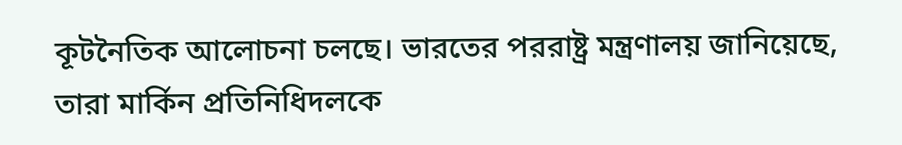কূটনৈতিক আলোচনা চলছে। ভারতের পররাষ্ট্র মন্ত্রণালয় জানিয়েছে, তারা মার্কিন প্রতিনিধিদলকে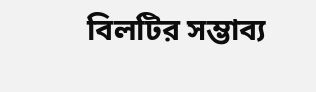বিলটির সম্ভাব্য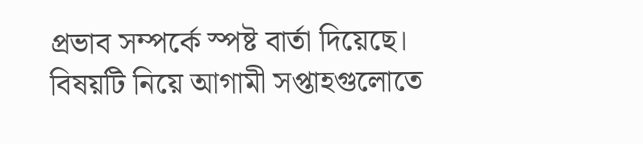প্রভাব সম্পর্কে স্পষ্ট বার্তা দিয়েছে। বিষয়টি নিয়ে আগামী সপ্তাহগুলোতে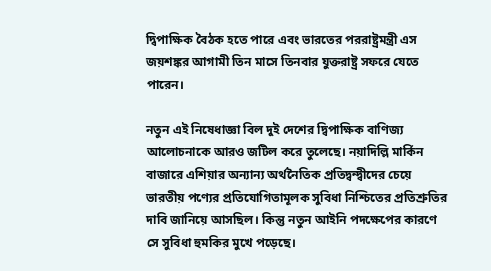দ্বিপাক্ষিক বৈঠক হতে পারে এবং ভারতের পররাষ্ট্রমন্ত্রী এস জয়শঙ্কর আগামী তিন মাসে তিনবার যুক্তরাষ্ট্র সফরে যেতে পারেন।

নতুন এই নিষেধাজ্ঞা বিল দুই দেশের দ্বিপাক্ষিক বাণিজ্য আলোচনাকে আরও জটিল করে তুলেছে। নয়াদিল্লি মার্কিন বাজারে এশিয়ার অন্যান্য অর্থনৈতিক প্রতিদ্বন্দ্বীদের চেয়ে ভারতীয় পণ্যের প্রতিযোগিতামূলক সুবিধা নিশ্চিতের প্রতিশ্রুতির দাবি জানিয়ে আসছিল। কিন্তু নতুন আইনি পদক্ষেপের কারণে সে সুবিধা হুমকির মুখে পড়েছে।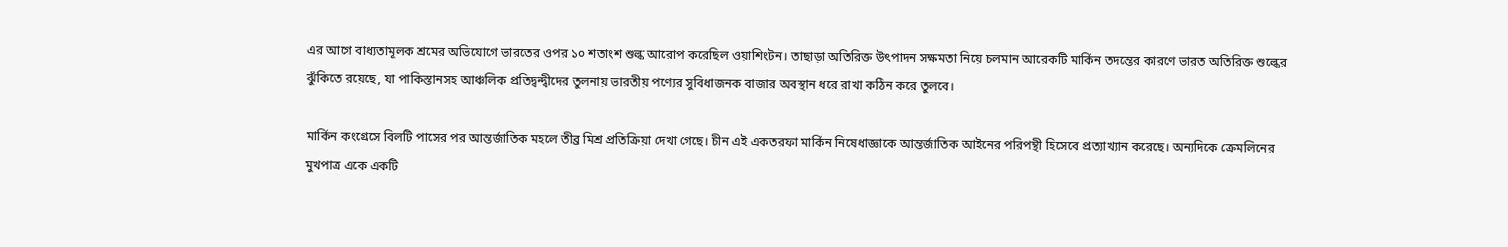এর আগে বাধ্যতামূলক শ্রমের অভিযোগে ভারতের ওপর ১০ শতাংশ শুল্ক আরোপ করেছিল ওয়াশিংটন। তাছাড়া অতিরিক্ত উৎপাদন সক্ষমতা নিয়ে চলমান আরেকটি মার্কিন তদন্তের কারণে ভারত অতিরিক্ত শুল্কের ঝুঁকিতে রয়েছে, যা পাকিস্তানসহ আঞ্চলিক প্রতিদ্বন্দ্বীদের তুলনায় ভারতীয় পণ্যের সুবিধাজনক বাজার অবস্থান ধরে রাখা কঠিন করে তুলবে।

মার্কিন কংগ্রেসে বিলটি পাসের পর আন্তর্জাতিক মহলে তীব্র মিশ্র প্রতিক্রিয়া দেখা গেছে। চীন এই একতরফা মার্কিন নিষেধাজ্ঞাকে আন্তর্জাতিক আইনের পরিপন্থী হিসেবে প্রত্যাখ্যান করেছে। অন্যদিকে ক্রেমলিনের মুখপাত্র একে একটি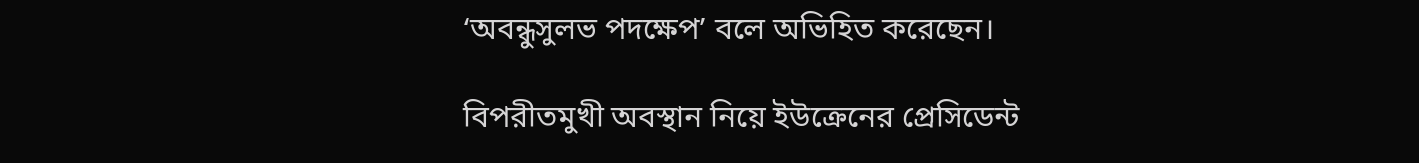‘অবন্ধুসুলভ পদক্ষেপ’ বলে অভিহিত করেছেন।

বিপরীতমুখী অবস্থান নিয়ে ইউক্রেনের প্রেসিডেন্ট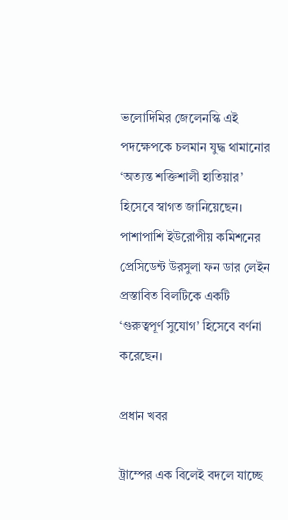ভলোদিমির জেলেনস্কি এই পদক্ষেপকে চলমান যুদ্ধ থামানোর ‘অত্যন্ত শক্তিশালী হাতিয়ার’ হিসেবে স্বাগত জানিয়েছেন। পাশাপাশি ইউরোপীয় কমিশনের প্রেসিডেন্ট উরসুলা ফন ডার লেইন প্রস্তাবিত বিলটিকে একটি ‘গুরুত্বপূর্ণ সুযোগ’ হিসেবে বর্ণনা করেছেন।

প্রধান খবর

ট্রাম্পের এক বিলেই বদলে যাচ্ছে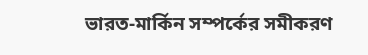ভারত-মার্কিন সম্পর্কের সমীকরণ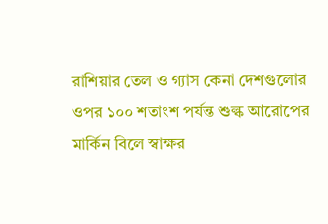রাশিয়ার তেল ও গ্যাস কেনা দেশগুলোর ওপর ১০০ শতাংশ পর্যন্ত শুল্ক আরোপের মার্কিন বিলে স্বাক্ষর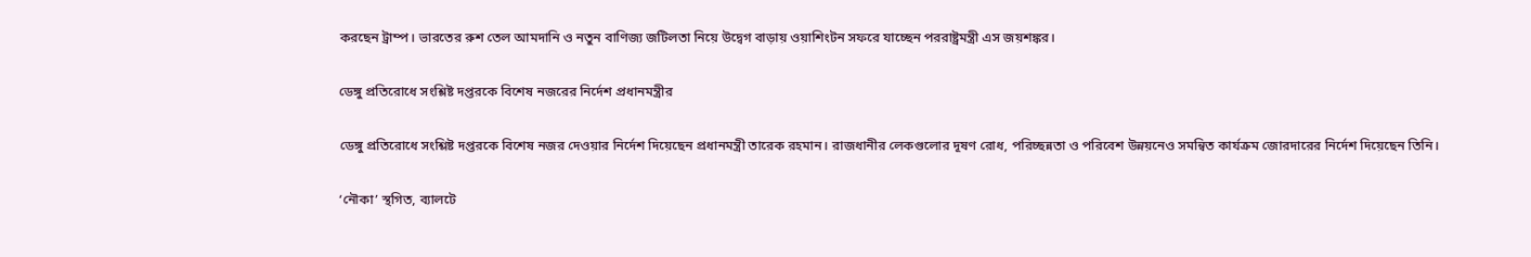করছেন ট্রাম্প। ভারতের রুশ তেল আমদানি ও নতুন বাণিজ্য জটিলতা নিয়ে উদ্বেগ বাড়ায় ওয়াশিংটন সফরে যাচ্ছেন পররাষ্ট্রমন্ত্রী এস জয়শঙ্কর।

ডেঙ্গু প্রতিরোধে সংশ্লিষ্ট দপ্তরকে বিশেষ নজরের নির্দেশ প্রধানমন্ত্রীর

ডেঙ্গু প্রতিরোধে সংশ্লিষ্ট দপ্তরকে বিশেষ নজর দেওয়ার নির্দেশ দিয়েছেন প্রধানমন্ত্রী তারেক রহমান। রাজধানীর লেকগুলোর দূষণ রোধ, পরিচ্ছন্নতা ও পরিবেশ উন্নয়নেও সমন্বিত কার্যক্রম জোরদারের নির্দেশ দিয়েছেন তিনি।

‘নৌকা’ স্থগিত, ব্যালটে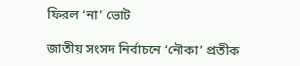ফিরল ‘না’ ভোট

জাতীয় সংসদ নির্বাচনে ‘নৌকা’ প্রতীক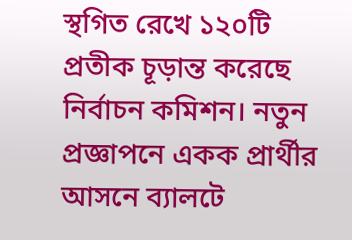স্থগিত রেখে ১২০টি প্রতীক চূড়ান্ত করেছে নির্বাচন কমিশন। নতুন প্রজ্ঞাপনে একক প্রার্থীর আসনে ব্যালটে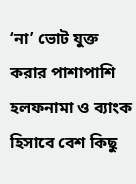‘না’ ভোট যুক্ত করার পাশাপাশি হলফনামা ও ব্যাংক হিসাবে বেশ কিছু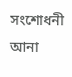সংশোধনী আনা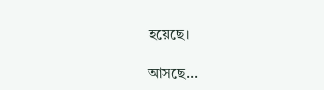হয়েছে।

আসছে...